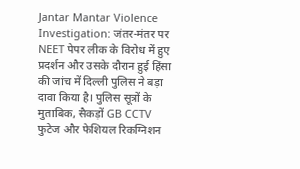Jantar Mantar Violence Investigation: जंतर-मंतर पर NEET पेपर लीक के विरोध में हुए प्रदर्शन और उसके दौरान हुई हिंसा की जांच में दिल्ली पुलिस ने बड़ा दावा किया है। पुलिस सूत्रों के मुताबिक, सैकड़ों GB CCTV फुटेज और फेशियल रिकग्निशन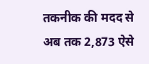तकनीक की मदद से अब तक 2,873 ऐसे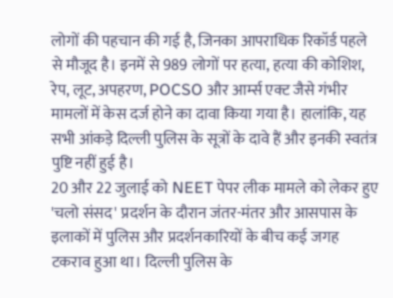लोगों की पहचान की गई है, जिनका आपराधिक रिकॉर्ड पहले से मौजूद है। इनमें से 989 लोगों पर हत्या, हत्या की कोशिश, रेप, लूट, अपहरण, POCSO और आर्म्स एक्ट जैसे गंभीर मामलों में केस दर्ज होने का दावा किया गया है। हालांकि, यह सभी आंकड़े दिल्ली पुलिस के सूत्रों के दावे हैं और इनकी स्वतंत्र पुष्टि नहीं हुई है।
20 और 22 जुलाई को NEET पेपर लीक मामले को लेकर हुए 'चलो संसद' प्रदर्शन के दौरान जंतर-मंतर और आसपास के इलाकों में पुलिस और प्रदर्शनकारियों के बीच कई जगह टकराव हुआ था। दिल्ली पुलिस के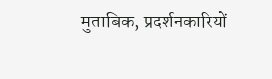मुताबिक, प्रदर्शनकारियों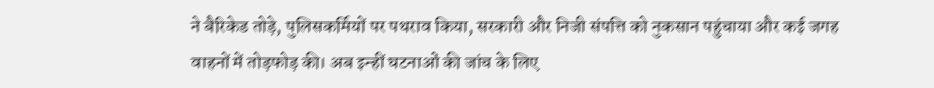ने बैरिकेड तोड़े, पुलिसकर्मियों पर पथराव किया, सरकारी और निजी संपत्ति को नुकसान पहुंचाया और कई जगह वाहनों में तोड़फोड़ की। अब इन्हीं घटनाओं की जांच के लिए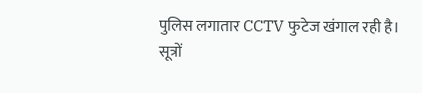पुलिस लगातार CCTV फुटेज खंगाल रही है।
सूत्रों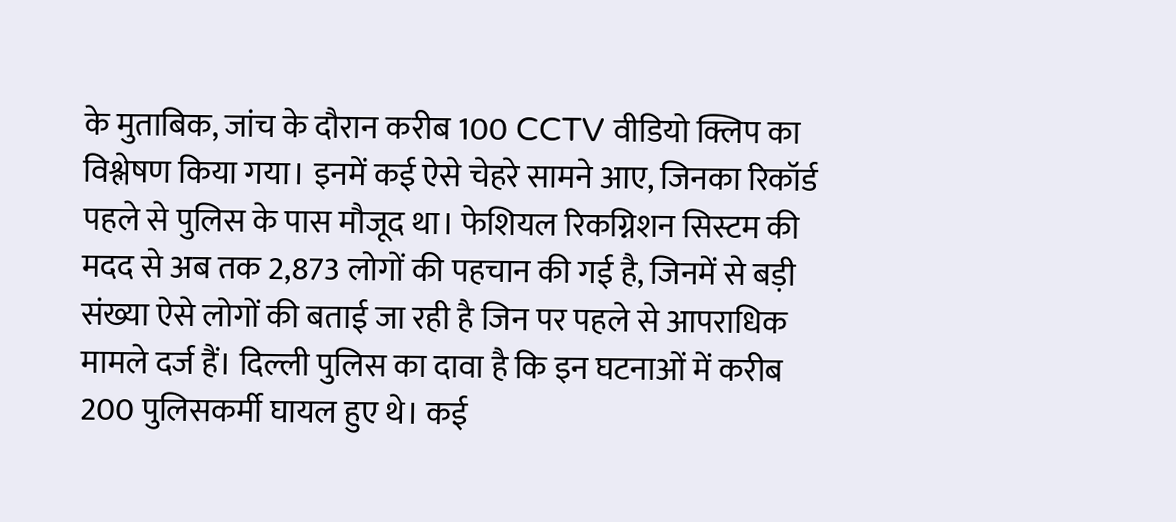के मुताबिक, जांच के दौरान करीब 100 CCTV वीडियो क्लिप का विश्लेषण किया गया। इनमें कई ऐसे चेहरे सामने आए, जिनका रिकॉर्ड पहले से पुलिस के पास मौजूद था। फेशियल रिकग्निशन सिस्टम की मदद से अब तक 2,873 लोगों की पहचान की गई है, जिनमें से बड़ी संख्या ऐसे लोगों की बताई जा रही है जिन पर पहले से आपराधिक मामले दर्ज हैं। दिल्ली पुलिस का दावा है कि इन घटनाओं में करीब 200 पुलिसकर्मी घायल हुए थे। कई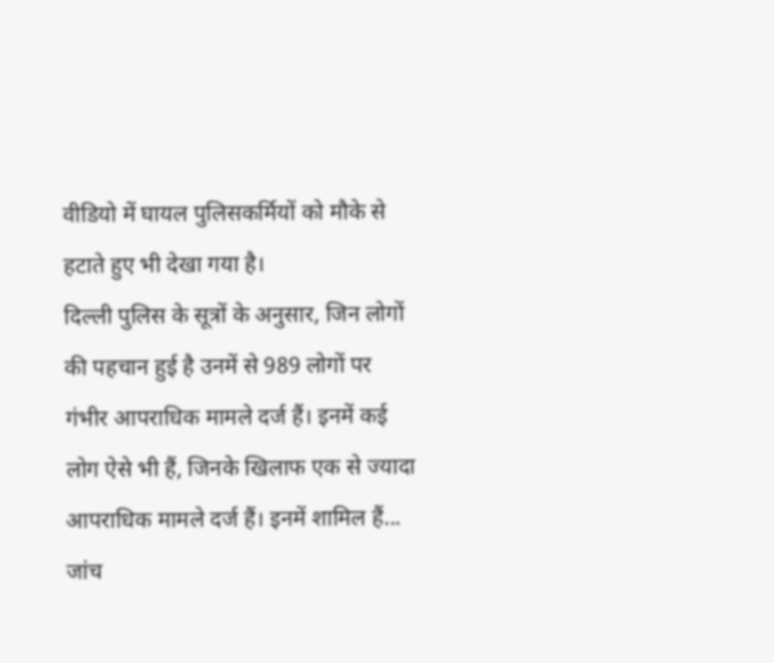वीडियो में घायल पुलिसकर्मियों को मौके से हटाते हुए भी देखा गया है।
दिल्ली पुलिस के सूत्रों के अनुसार, जिन लोगों की पहचान हुई है उनमें से 989 लोगों पर गंभीर आपराधिक मामले दर्ज हैं। इनमें कई लोग ऐसे भी हैं, जिनके खिलाफ एक से ज्यादा आपराधिक मामले दर्ज हैं। इनमें शामिल हैं...
जांच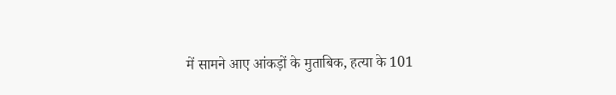में सामने आए आंकड़ों के मुताबिक, हत्या के 101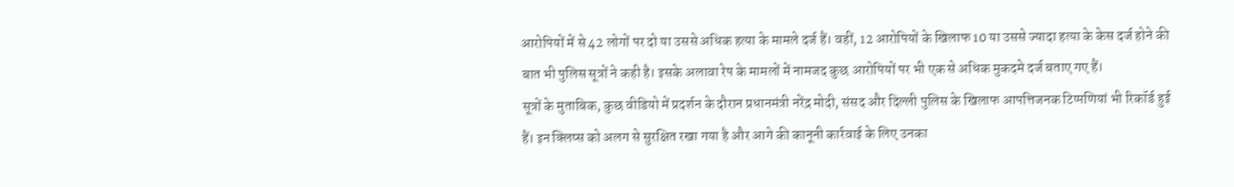आरोपियों में से 42 लोगों पर दो या उससे अधिक हत्या के मामले दर्ज हैं। वहीं, 12 आरोपियों के खिलाफ 10 या उससे ज्यादा हत्या के केस दर्ज होने की बात भी पुलिस सूत्रों ने कही है। इसके अलावा रेप के मामलों में नामजद कुछ आरोपियों पर भी एक से अधिक मुकदमे दर्ज बताए गए हैं।
सूत्रों के मुताबिक, कुछ वीडियो में प्रदर्शन के दौरान प्रधानमंत्री नरेंद्र मोदी, संसद और दिल्ली पुलिस के खिलाफ आपत्तिजनक टिप्पणियां भी रिकॉर्ड हुई हैं। इन क्लिप्स को अलग से सुरक्षित रखा गया है और आगे की कानूनी कार्रवाई के लिए उनका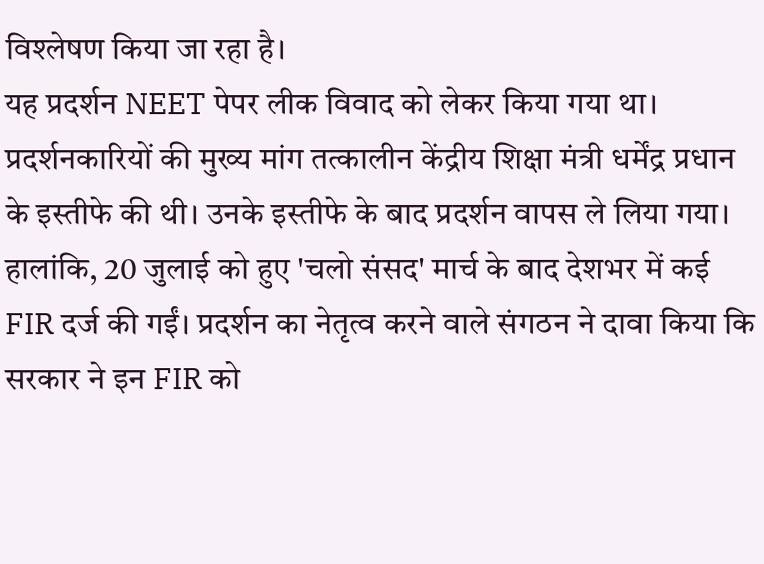विश्लेषण किया जा रहा है।
यह प्रदर्शन NEET पेपर लीक विवाद को लेकर किया गया था। प्रदर्शनकारियों की मुख्य मांग तत्कालीन केंद्रीय शिक्षा मंत्री धर्मेंद्र प्रधान के इस्तीफे की थी। उनके इस्तीफे के बाद प्रदर्शन वापस ले लिया गया। हालांकि, 20 जुलाई को हुए 'चलो संसद' मार्च के बाद देशभर में कई FIR दर्ज की गईं। प्रदर्शन का नेतृत्व करने वाले संगठन ने दावा किया कि सरकार ने इन FIR को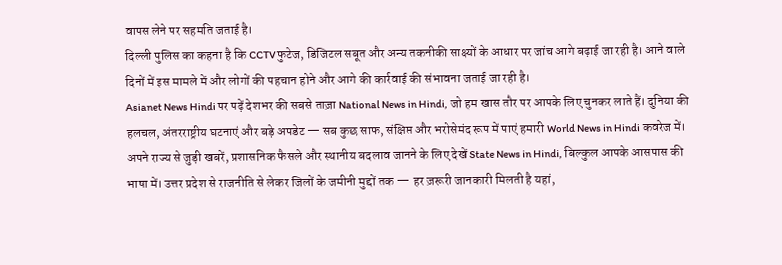वापस लेने पर सहमति जताई है।
दिल्ली पुलिस का कहना है कि CCTV फुटेज, डिजिटल सबूत और अन्य तकनीकी साक्ष्यों के आधार पर जांच आगे बढ़ाई जा रही है। आने वाले दिनों में इस मामले में और लोगों की पहचान होने और आगे की कार्रवाई की संभावना जताई जा रही है।
Asianet News Hindi पर पढ़ें देशभर की सबसे ताज़ा National News in Hindi, जो हम खास तौर पर आपके लिए चुनकर लाते हैं। दुनिया की हलचल, अंतरराष्ट्रीय घटनाएं और बड़े अपडेट — सब कुछ साफ, संक्षिप्त और भरोसेमंद रूप में पाएं हमारी World News in Hindi कवरेज में। अपने राज्य से जुड़ी खबरें, प्रशासनिक फैसले और स्थानीय बदलाव जानने के लिए देखें State News in Hindi, बिल्कुल आपके आसपास की भाषा में। उत्तर प्रदेश से राजनीति से लेकर जिलों के जमीनी मुद्दों तक — हर ज़रूरी जानकारी मिलती है यहां,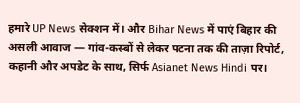हमारे UP News सेक्शन में। और Bihar News में पाएं बिहार की असली आवाज — गांव-कस्बों से लेकर पटना तक की ताज़ा रिपोर्ट, कहानी और अपडेट के साथ, सिर्फ Asianet News Hindi पर।